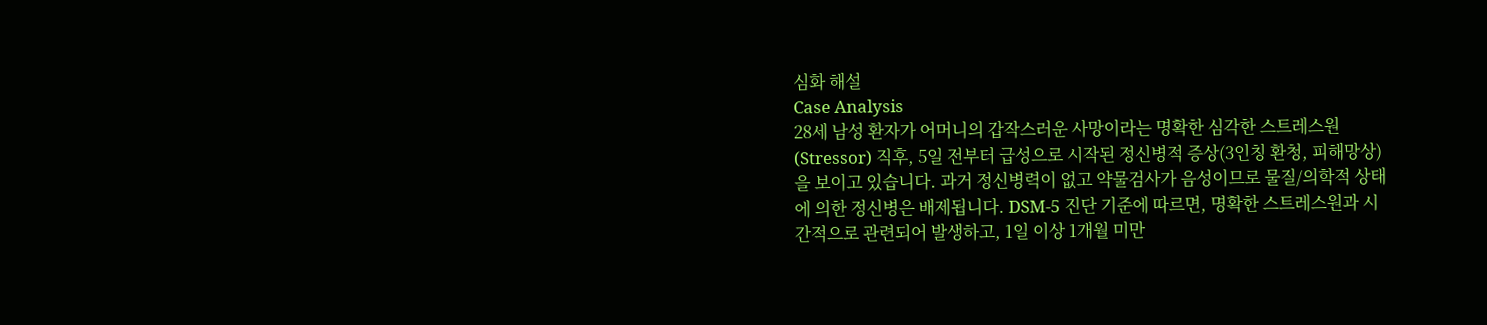심화 해설
Case Analysis
28세 남성 환자가 어머니의 갑작스러운 사망이라는 명확한 심각한 스트레스원(Stressor) 직후, 5일 전부터 급성으로 시작된 정신병적 증상(3인칭 환청, 피해망상)을 보이고 있습니다. 과거 정신병력이 없고 약물검사가 음성이므로 물질/의학적 상태에 의한 정신병은 배제됩니다. DSM-5 진단 기준에 따르면, 명확한 스트레스원과 시간적으로 관련되어 발생하고, 1일 이상 1개월 미만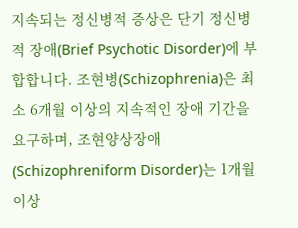지속되는 정신병적 증상은 단기 정신병적 장애(Brief Psychotic Disorder)에 부합합니다. 조현병(Schizophrenia)은 최소 6개월 이상의 지속적인 장애 기간을 요구하며, 조현양상장애(Schizophreniform Disorder)는 1개월 이상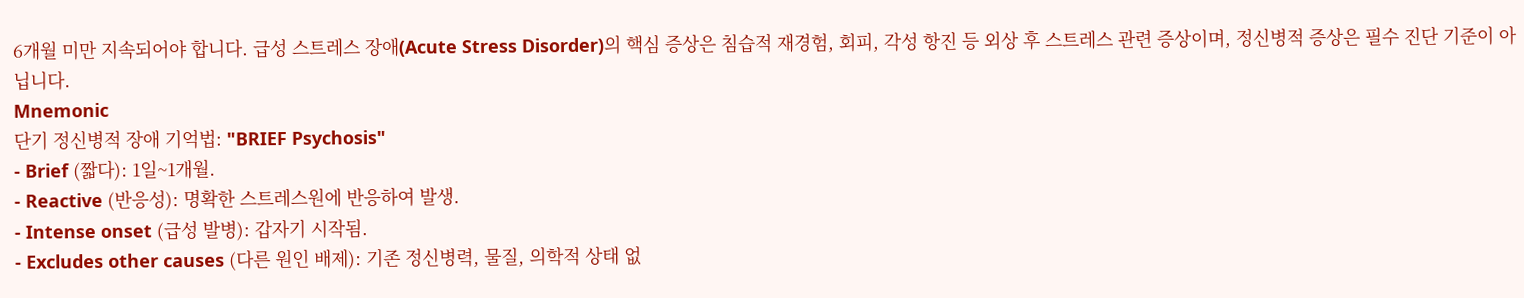6개월 미만 지속되어야 합니다. 급성 스트레스 장애(Acute Stress Disorder)의 핵심 증상은 침습적 재경험, 회피, 각성 항진 등 외상 후 스트레스 관련 증상이며, 정신병적 증상은 필수 진단 기준이 아닙니다.
Mnemonic
단기 정신병적 장애 기억법: "BRIEF Psychosis"
- Brief (짧다): 1일~1개월.
- Reactive (반응성): 명확한 스트레스원에 반응하여 발생.
- Intense onset (급성 발병): 갑자기 시작됨.
- Excludes other causes (다른 원인 배제): 기존 정신병력, 물질, 의학적 상태 없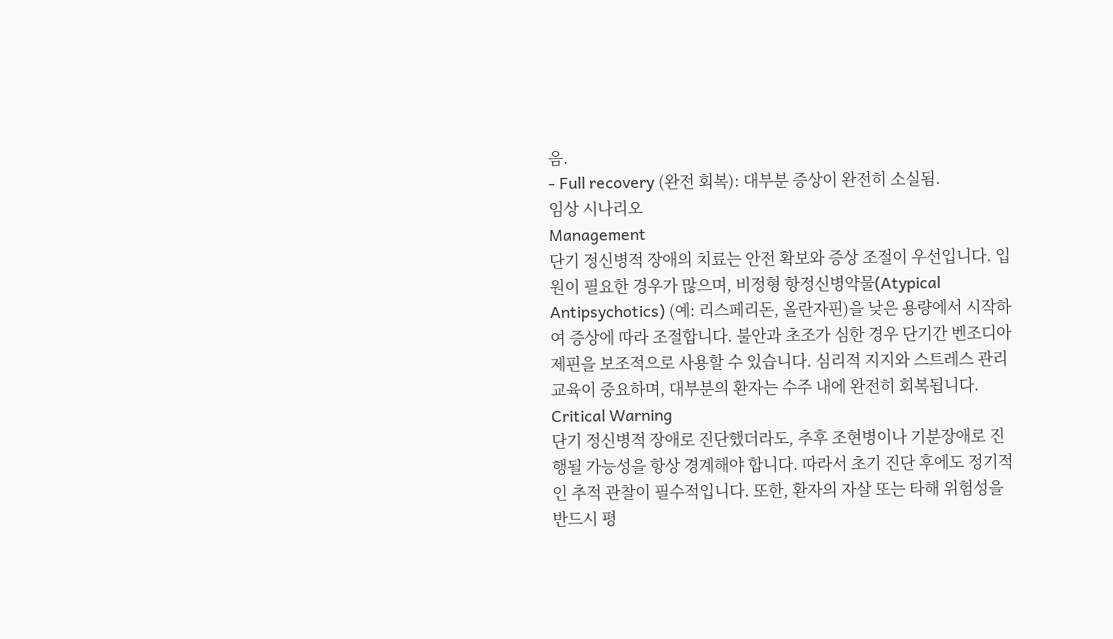음.
- Full recovery (완전 회복): 대부분 증상이 완전히 소실됨.
임상 시나리오
Management
단기 정신병적 장애의 치료는 안전 확보와 증상 조절이 우선입니다. 입원이 필요한 경우가 많으며, 비정형 항정신병약물(Atypical Antipsychotics) (예: 리스페리돈, 올란자핀)을 낮은 용량에서 시작하여 증상에 따라 조절합니다. 불안과 초조가 심한 경우 단기간 벤조디아제핀을 보조적으로 사용할 수 있습니다. 심리적 지지와 스트레스 관리 교육이 중요하며, 대부분의 환자는 수주 내에 완전히 회복됩니다.
Critical Warning
단기 정신병적 장애로 진단했더라도, 추후 조현병이나 기분장애로 진행될 가능성을 항상 경계해야 합니다. 따라서 초기 진단 후에도 정기적인 추적 관찰이 필수적입니다. 또한, 환자의 자살 또는 타해 위험성을 반드시 평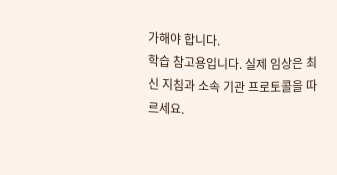가해야 합니다.
학습 참고용입니다. 실제 임상은 최신 지침과 소속 기관 프로토콜을 따르세요.